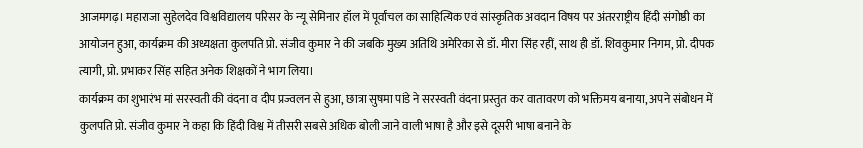आजमगढ़। महाराजा सुहेलदेव विश्वविद्यालय परिसर के न्यू सेमिनार हॉल में पूर्वांचल का साहित्यिक एवं सांस्कृतिक अवदान विषय पर अंतरराष्ट्रीय हिंदी संगोष्ठी का आयोजन हुआ, कार्यक्रम की अध्यक्षता कुलपति प्रो. संजीव कुमार ने की जबकि मुख्य अतिथि अमेरिका से डॉ. मीरा सिंह रहीं, साथ ही डॉ. शिवकुमार निगम, प्रो. दीपक त्यागी, प्रो. प्रभाकर सिंह सहित अनेक शिक्षकों ने भाग लिया।
कार्यक्रम का शुभारंभ मां सरस्वती की वंदना व दीप प्रज्वलन से हुआ, छात्रा सुषमा पांडे ने सरस्वती वंदना प्रस्तुत कर वातावरण को भक्तिमय बनाया, अपने संबोधन में कुलपति प्रो. संजीव कुमार ने कहा कि हिंदी विश्व में तीसरी सबसे अधिक बोली जाने वाली भाषा है और इसे दूसरी भाषा बनाने के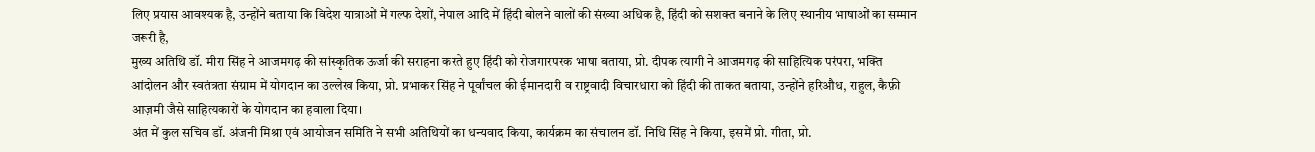लिए प्रयास आवश्यक है, उन्होंने बताया कि विदेश यात्राओं में गल्फ देशों, नेपाल आदि में हिंदी बोलने वालों की संख्या अधिक है, हिंदी को सशक्त बनाने के लिए स्थानीय भाषाओं का सम्मान जरूरी है,
मुख्य अतिथि डॉ. मीरा सिंह ने आजमगढ़ की सांस्कृतिक ऊर्जा की सराहना करते हुए हिंदी को रोजगारपरक भाषा बताया, प्रो. दीपक त्यागी ने आजमगढ़ की साहित्यिक परंपरा, भक्ति आंदोलन और स्वतंत्रता संग्राम में योगदान का उल्लेख किया, प्रो. प्रभाकर सिंह ने पूर्वांचल की ईमानदारी व राष्ट्रवादी विचारधारा को हिंदी की ताकत बताया, उन्होंने हरिऔध, राहुल, कैफ़ी आज़मी जैसे साहित्यकारों के योगदान का हवाला दिया।
अंत में कुल सचिव डॉ. अंजनी मिश्रा एवं आयोजन समिति ने सभी अतिथियों का धन्यवाद किया, कार्यक्रम का संचालन डॉ. निधि सिंह ने किया, इसमें प्रो. गीता, प्रो.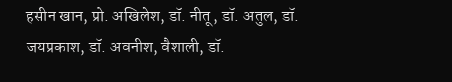हसीन खान, प्रो. अखिलेश, डॉ. नीतू, डॉ. अतुल, डॉ. जयप्रकाश, डॉ. अवनीश, वैशाली, डॉ.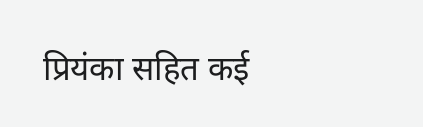प्रियंका सहित कई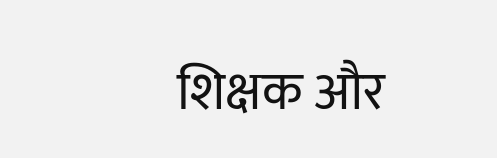शिक्षक और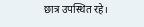छात्र उपस्थित रहे।